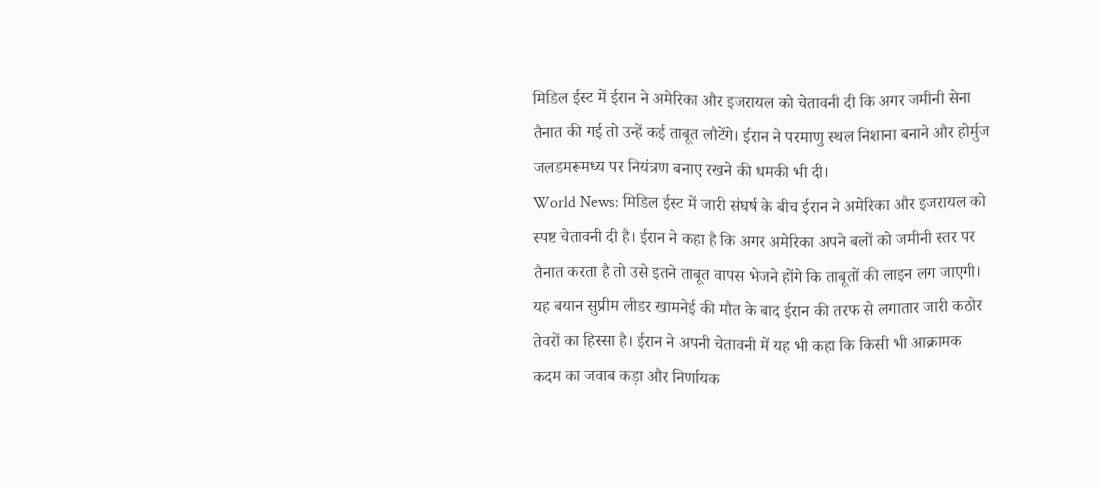मिडिल ईस्ट में ईरान ने अमेरिका और इजरायल को चेतावनी दी कि अगर जमीनी सेना तैनात की गई तो उन्हें कई ताबूत लौटेंगे। ईरान ने परमाणु स्थल निशाना बनाने और होर्मुज जलडमरूमध्य पर नियंत्रण बनाए रखने की धमकी भी दी।
World News: मिडिल ईस्ट में जारी संघर्ष के बीच ईरान ने अमेरिका और इजरायल को स्पष्ट चेतावनी दी है। ईरान ने कहा है कि अगर अमेरिका अपने बलों को जमीनी स्तर पर तैनात करता है तो उसे इतने ताबूत वापस भेजने होंगे कि ताबूतों की लाइन लग जाएगी। यह बयान सुप्रीम लीडर खामनेई की मौत के बाद ईरान की तरफ से लगातार जारी कठोर तेवरों का हिस्सा है। ईरान ने अपनी चेतावनी में यह भी कहा कि किसी भी आक्रामक कदम का जवाब कड़ा और निर्णायक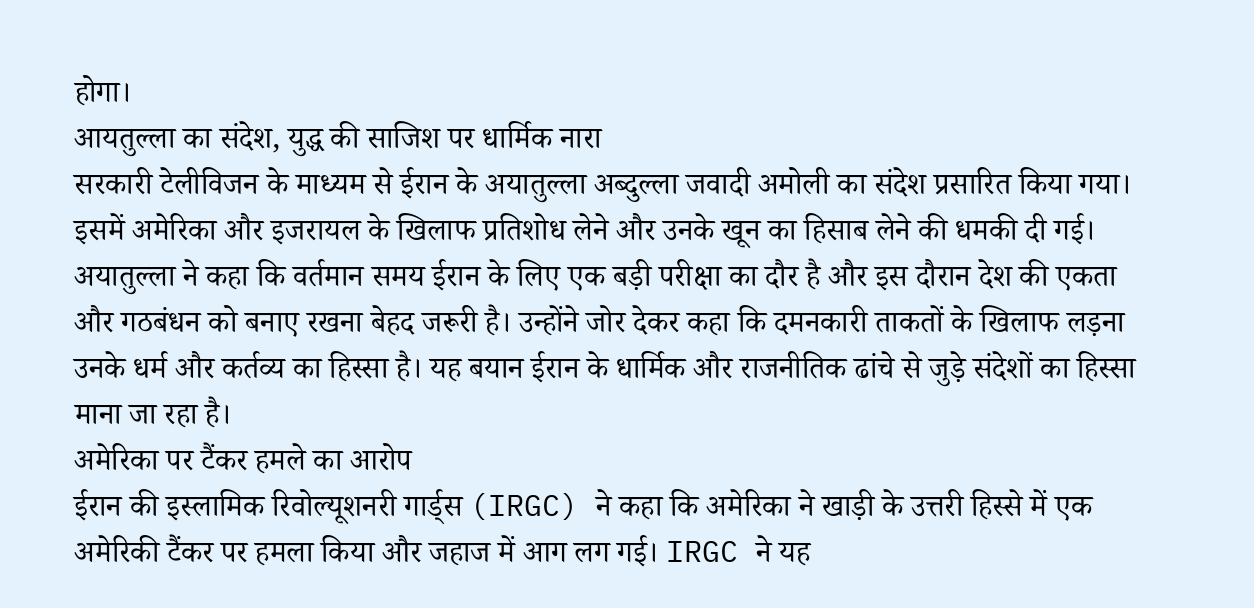होगा।
आयतुल्ला का संदेश, युद्ध की साजिश पर धार्मिक नारा
सरकारी टेलीविजन के माध्यम से ईरान के अयातुल्ला अब्दुल्ला जवादी अमोली का संदेश प्रसारित किया गया। इसमें अमेरिका और इजरायल के खिलाफ प्रतिशोध लेने और उनके खून का हिसाब लेने की धमकी दी गई। अयातुल्ला ने कहा कि वर्तमान समय ईरान के लिए एक बड़ी परीक्षा का दौर है और इस दौरान देश की एकता और गठबंधन को बनाए रखना बेहद जरूरी है। उन्होंने जोर देकर कहा कि दमनकारी ताकतों के खिलाफ लड़ना उनके धर्म और कर्तव्य का हिस्सा है। यह बयान ईरान के धार्मिक और राजनीतिक ढांचे से जुड़े संदेशों का हिस्सा माना जा रहा है।
अमेरिका पर टैंकर हमले का आरोप
ईरान की इस्लामिक रिवोल्यूशनरी गार्ड्स (IRGC) ने कहा कि अमेरिका ने खाड़ी के उत्तरी हिस्से में एक अमेरिकी टैंकर पर हमला किया और जहाज में आग लग गई। IRGC ने यह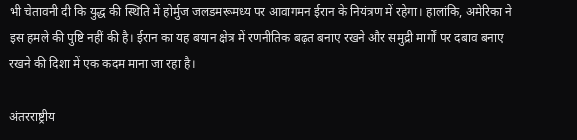भी चेतावनी दी कि युद्ध की स्थिति में होर्मुज जलडमरूमध्य पर आवागमन ईरान के नियंत्रण में रहेगा। हालांकि, अमेरिका ने इस हमले की पुष्टि नहीं की है। ईरान का यह बयान क्षेत्र में रणनीतिक बढ़त बनाए रखने और समुद्री मार्गों पर दबाव बनाए रखने की दिशा में एक कदम माना जा रहा है।

अंतरराष्ट्रीय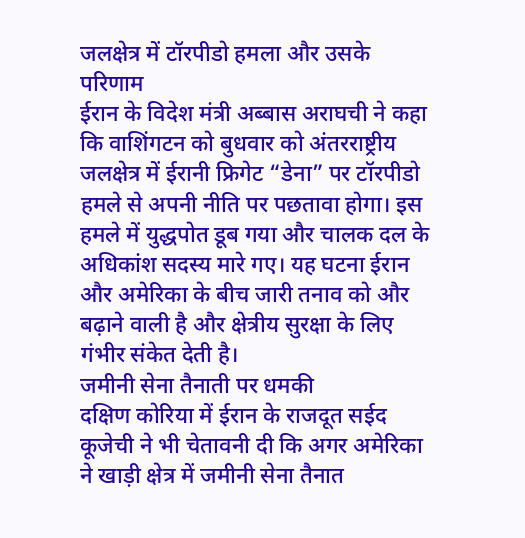जलक्षेत्र में टॉरपीडो हमला और उसके परिणाम
ईरान के विदेश मंत्री अब्बास अराघची ने कहा कि वाशिंगटन को बुधवार को अंतरराष्ट्रीय जलक्षेत्र में ईरानी फ्रिगेट “डेना” पर टॉरपीडो हमले से अपनी नीति पर पछतावा होगा। इस हमले में युद्धपोत डूब गया और चालक दल के अधिकांश सदस्य मारे गए। यह घटना ईरान और अमेरिका के बीच जारी तनाव को और बढ़ाने वाली है और क्षेत्रीय सुरक्षा के लिए गंभीर संकेत देती है।
जमीनी सेना तैनाती पर धमकी
दक्षिण कोरिया में ईरान के राजदूत सईद कूजेची ने भी चेतावनी दी कि अगर अमेरिका ने खाड़ी क्षेत्र में जमीनी सेना तैनात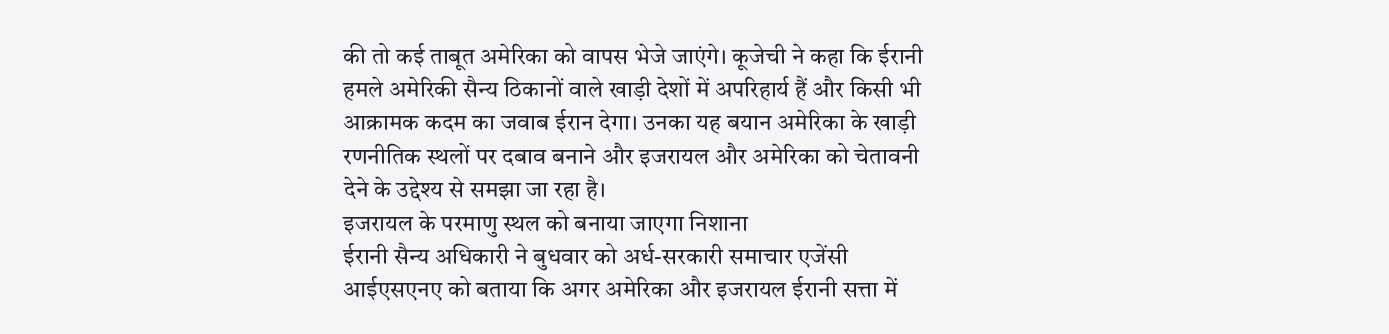की तो कई ताबूत अमेरिका को वापस भेजे जाएंगे। कूजेची ने कहा कि ईरानी हमले अमेरिकी सैन्य ठिकानों वाले खाड़ी देशों में अपरिहार्य हैं और किसी भी आक्रामक कदम का जवाब ईरान देगा। उनका यह बयान अमेरिका के खाड़ी रणनीतिक स्थलों पर दबाव बनाने और इजरायल और अमेरिका को चेतावनी देने के उद्देश्य से समझा जा रहा है।
इजरायल के परमाणु स्थल को बनाया जाएगा निशाना
ईरानी सैन्य अधिकारी ने बुधवार को अर्ध-सरकारी समाचार एजेंसी आईएसएनए को बताया कि अगर अमेरिका और इजरायल ईरानी सत्ता में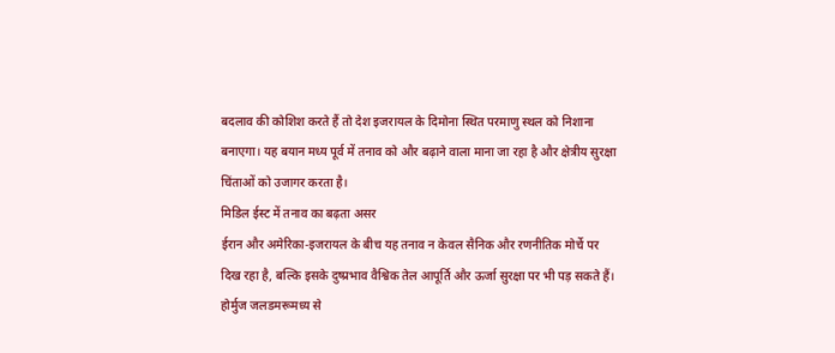बदलाव की कोशिश करते हैं तो देश इजरायल के दिमोना स्थित परमाणु स्थल को निशाना बनाएगा। यह बयान मध्य पूर्व में तनाव को और बढ़ाने वाला माना जा रहा है और क्षेत्रीय सुरक्षा चिंताओं को उजागर करता है।
मिडिल ईस्ट में तनाव का बढ़ता असर
ईरान और अमेरिका-इजरायल के बीच यह तनाव न केवल सैनिक और रणनीतिक मोर्चे पर दिख रहा है, बल्कि इसके दुष्प्रभाव वैश्विक तेल आपूर्ति और ऊर्जा सुरक्षा पर भी पड़ सकते हैं। होर्मुज जलडमरूमध्य से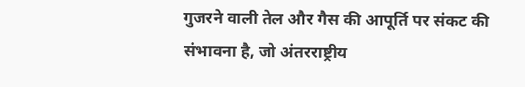गुजरने वाली तेल और गैस की आपूर्ति पर संकट की संभावना है, जो अंतरराष्ट्रीय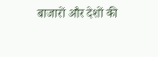बाजारों और देशों की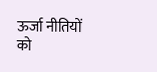ऊर्जा नीतियों को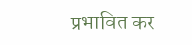प्रभावित कर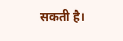सकती है।